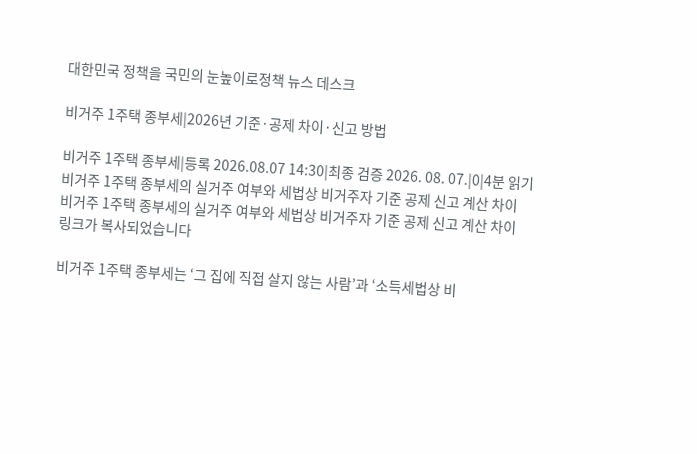대한민국 정책을 국민의 눈높이로정책 뉴스 데스크

비거주 1주택 종부세|2026년 기준·공제 차이·신고 방법

비거주 1주택 종부세|등록 2026.08.07 14:30|최종 검증 2026. 08. 07.|0|4분 읽기
비거주 1주택 종부세의 실거주 여부와 세법상 비거주자 기준 공제 신고 계산 차이
비거주 1주택 종부세의 실거주 여부와 세법상 비거주자 기준 공제 신고 계산 차이
링크가 복사되었습니다

비거주 1주택 종부세는 ‘그 집에 직접 살지 않는 사람’과 ‘소득세법상 비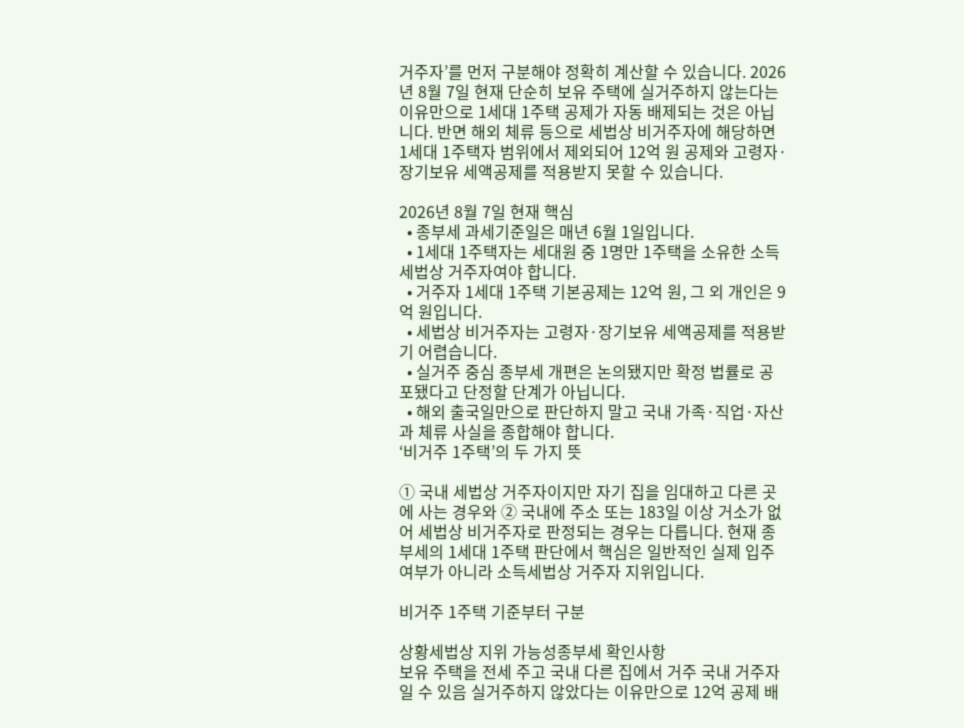거주자’를 먼저 구분해야 정확히 계산할 수 있습니다. 2026년 8월 7일 현재 단순히 보유 주택에 실거주하지 않는다는 이유만으로 1세대 1주택 공제가 자동 배제되는 것은 아닙니다. 반면 해외 체류 등으로 세법상 비거주자에 해당하면 1세대 1주택자 범위에서 제외되어 12억 원 공제와 고령자· 장기보유 세액공제를 적용받지 못할 수 있습니다.

2026년 8월 7일 현재 핵심
  • 종부세 과세기준일은 매년 6월 1일입니다.
  • 1세대 1주택자는 세대원 중 1명만 1주택을 소유한 소득세법상 거주자여야 합니다.
  • 거주자 1세대 1주택 기본공제는 12억 원, 그 외 개인은 9억 원입니다.
  • 세법상 비거주자는 고령자·장기보유 세액공제를 적용받기 어렵습니다.
  • 실거주 중심 종부세 개편은 논의됐지만 확정 법률로 공포됐다고 단정할 단계가 아닙니다.
  • 해외 출국일만으로 판단하지 말고 국내 가족·직업·자산과 체류 사실을 종합해야 합니다.
‘비거주 1주택’의 두 가지 뜻

① 국내 세법상 거주자이지만 자기 집을 임대하고 다른 곳에 사는 경우와 ② 국내에 주소 또는 183일 이상 거소가 없어 세법상 비거주자로 판정되는 경우는 다릅니다. 현재 종부세의 1세대 1주택 판단에서 핵심은 일반적인 실제 입주 여부가 아니라 소득세법상 거주자 지위입니다.

비거주 1주택 기준부터 구분

상황세법상 지위 가능성종부세 확인사항
보유 주택을 전세 주고 국내 다른 집에서 거주 국내 거주자일 수 있음 실거주하지 않았다는 이유만으로 12억 공제 배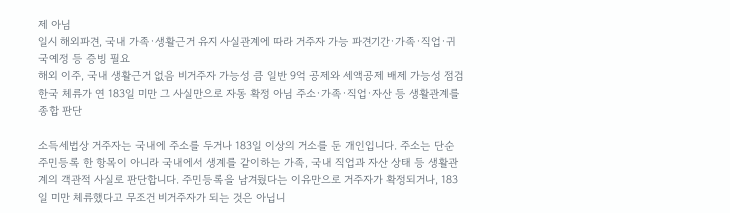제 아님
일시 해외파견, 국내 가족·생활근거 유지 사실관계에 따라 거주자 가능 파견기간·가족·직업·귀국예정 등 증빙 필요
해외 이주, 국내 생활근거 없음 비거주자 가능성 큼 일반 9억 공제와 세액공제 배제 가능성 점검
한국 체류가 연 183일 미만 그 사실만으로 자동 확정 아님 주소·가족·직업·자산 등 생활관계를 종합 판단

소득세법상 거주자는 국내에 주소를 두거나 183일 이상의 거소를 둔 개인입니다. 주소는 단순 주민등록 한 항목이 아니라 국내에서 생계를 같이하는 가족, 국내 직업과 자산 상태 등 생활관계의 객관적 사실로 판단합니다. 주민등록을 남겨뒀다는 이유만으로 거주자가 확정되거나, 183일 미만 체류했다고 무조건 비거주자가 되는 것은 아닙니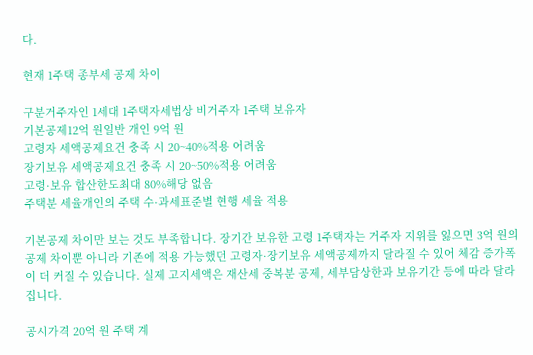다.

현재 1주택 종부세 공제 차이

구분거주자인 1세대 1주택자세법상 비거주자 1주택 보유자
기본공제12억 원일반 개인 9억 원
고령자 세액공제요건 충족 시 20~40%적용 어려움
장기보유 세액공제요건 충족 시 20~50%적용 어려움
고령·보유 합산한도최대 80%해당 없음
주택분 세율개인의 주택 수·과세표준별 현행 세율 적용

기본공제 차이만 보는 것도 부족합니다. 장기간 보유한 고령 1주택자는 거주자 지위를 잃으면 3억 원의 공제 차이뿐 아니라 기존에 적용 가능했던 고령자·장기보유 세액공제까지 달라질 수 있어 체감 증가폭이 더 커질 수 있습니다. 실제 고지세액은 재산세 중복분 공제, 세부담상한과 보유기간 등에 따라 달라집니다.

공시가격 20억 원 주택 계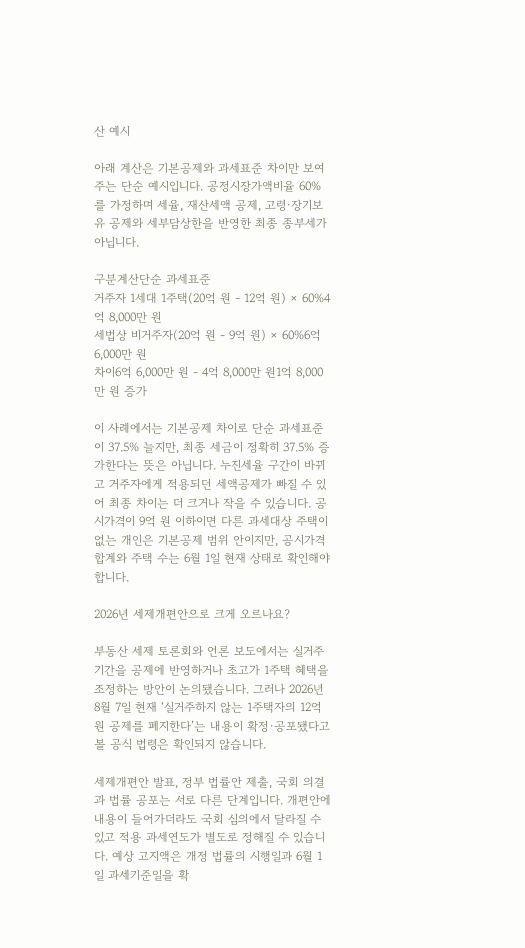산 예시

아래 계산은 기본공제와 과세표준 차이만 보여주는 단순 예시입니다. 공정시장가액비율 60%를 가정하며 세율, 재산세액 공제, 고령·장기보유 공제와 세부담상한을 반영한 최종 종부세가 아닙니다.

구분계산단순 과세표준
거주자 1세대 1주택(20억 원 - 12억 원) × 60%4억 8,000만 원
세법상 비거주자(20억 원 - 9억 원) × 60%6억 6,000만 원
차이6억 6,000만 원 - 4억 8,000만 원1억 8,000만 원 증가

이 사례에서는 기본공제 차이로 단순 과세표준이 37.5% 늘지만, 최종 세금이 정확히 37.5% 증가한다는 뜻은 아닙니다. 누진세율 구간이 바뀌고 거주자에게 적용되던 세액공제가 빠질 수 있어 최종 차이는 더 크거나 작을 수 있습니다. 공시가격이 9억 원 이하이면 다른 과세대상 주택이 없는 개인은 기본공제 범위 안이지만, 공시가격 합계와 주택 수는 6월 1일 현재 상태로 확인해야 합니다.

2026년 세제개편안으로 크게 오르나요?

부동산 세제 토론회와 언론 보도에서는 실거주 기간을 공제에 반영하거나 초고가 1주택 혜택을 조정하는 방안이 논의됐습니다. 그러나 2026년 8월 7일 현재 ‘실거주하지 않는 1주택자의 12억 원 공제를 폐지한다’는 내용이 확정·공포됐다고 볼 공식 법령은 확인되지 않습니다.

세제개편안 발표, 정부 법률안 제출, 국회 의결과 법률 공포는 서로 다른 단계입니다. 개편안에 내용이 들어가더라도 국회 심의에서 달라질 수 있고 적용 과세연도가 별도로 정해질 수 있습니다. 예상 고지액은 개정 법률의 시행일과 6월 1일 과세기준일을 확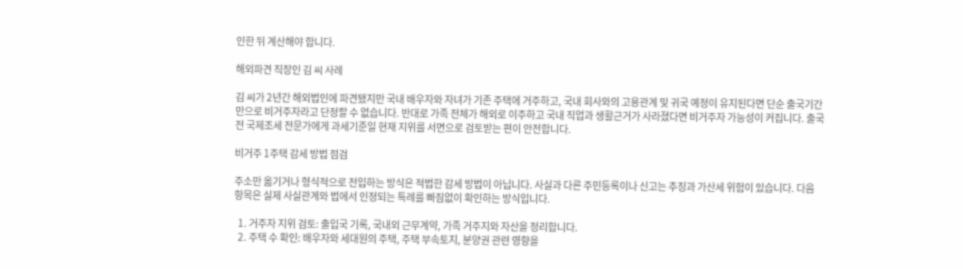인한 뒤 계산해야 합니다.

해외파견 직장인 김 씨 사례

김 씨가 2년간 해외법인에 파견됐지만 국내 배우자와 자녀가 기존 주택에 거주하고, 국내 회사와의 고용관계 및 귀국 예정이 유지된다면 단순 출국기간만으로 비거주자라고 단정할 수 없습니다. 반대로 가족 전체가 해외로 이주하고 국내 직업과 생활근거가 사라졌다면 비거주자 가능성이 커집니다. 출국 전 국제조세 전문가에게 과세기준일 현재 지위를 서면으로 검토받는 편이 안전합니다.

비거주 1주택 감세 방법 점검

주소만 옮기거나 형식적으로 전입하는 방식은 적법한 감세 방법이 아닙니다. 사실과 다른 주민등록이나 신고는 추징과 가산세 위험이 있습니다. 다음 항목은 실제 사실관계와 법에서 인정되는 특례를 빠짐없이 확인하는 방식입니다.

  1. 거주자 지위 검토: 출입국 기록, 국내외 근무계약, 가족 거주지와 자산을 정리합니다.
  2. 주택 수 확인: 배우자와 세대원의 주택, 주택 부속토지, 분양권 관련 영향을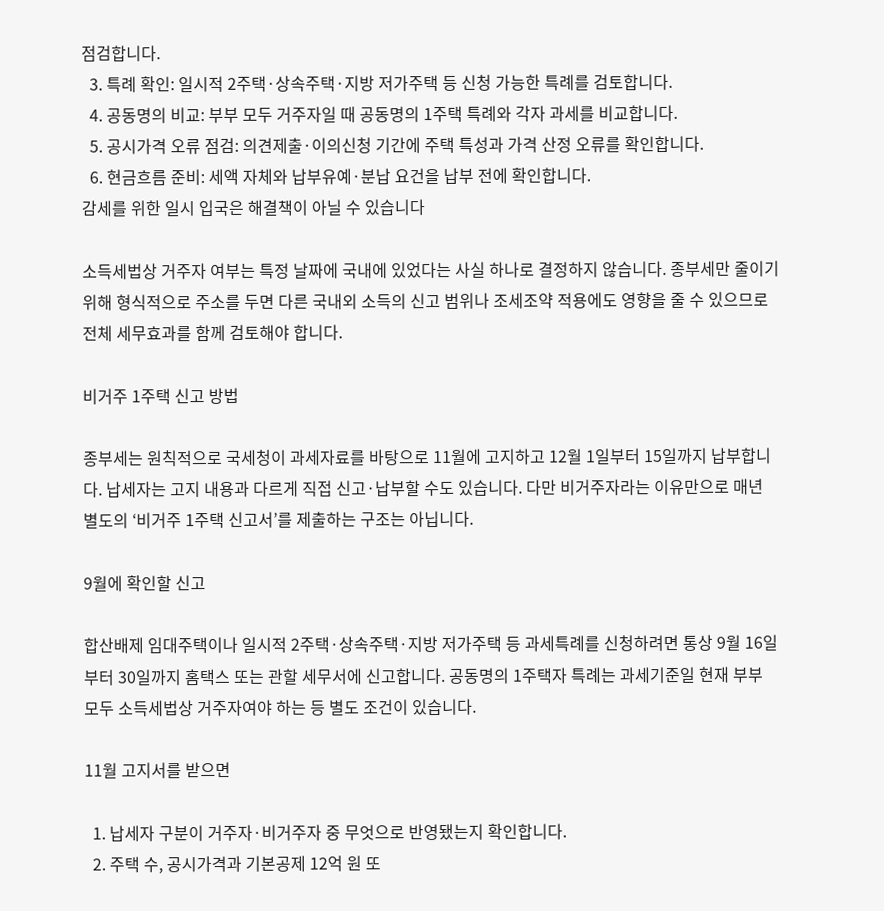점검합니다.
  3. 특례 확인: 일시적 2주택·상속주택·지방 저가주택 등 신청 가능한 특례를 검토합니다.
  4. 공동명의 비교: 부부 모두 거주자일 때 공동명의 1주택 특례와 각자 과세를 비교합니다.
  5. 공시가격 오류 점검: 의견제출·이의신청 기간에 주택 특성과 가격 산정 오류를 확인합니다.
  6. 현금흐름 준비: 세액 자체와 납부유예·분납 요건을 납부 전에 확인합니다.
감세를 위한 일시 입국은 해결책이 아닐 수 있습니다

소득세법상 거주자 여부는 특정 날짜에 국내에 있었다는 사실 하나로 결정하지 않습니다. 종부세만 줄이기 위해 형식적으로 주소를 두면 다른 국내외 소득의 신고 범위나 조세조약 적용에도 영향을 줄 수 있으므로 전체 세무효과를 함께 검토해야 합니다.

비거주 1주택 신고 방법

종부세는 원칙적으로 국세청이 과세자료를 바탕으로 11월에 고지하고 12월 1일부터 15일까지 납부합니다. 납세자는 고지 내용과 다르게 직접 신고·납부할 수도 있습니다. 다만 비거주자라는 이유만으로 매년 별도의 ‘비거주 1주택 신고서’를 제출하는 구조는 아닙니다.

9월에 확인할 신고

합산배제 임대주택이나 일시적 2주택·상속주택·지방 저가주택 등 과세특례를 신청하려면 통상 9월 16일부터 30일까지 홈택스 또는 관할 세무서에 신고합니다. 공동명의 1주택자 특례는 과세기준일 현재 부부 모두 소득세법상 거주자여야 하는 등 별도 조건이 있습니다.

11월 고지서를 받으면

  1. 납세자 구분이 거주자·비거주자 중 무엇으로 반영됐는지 확인합니다.
  2. 주택 수, 공시가격과 기본공제 12억 원 또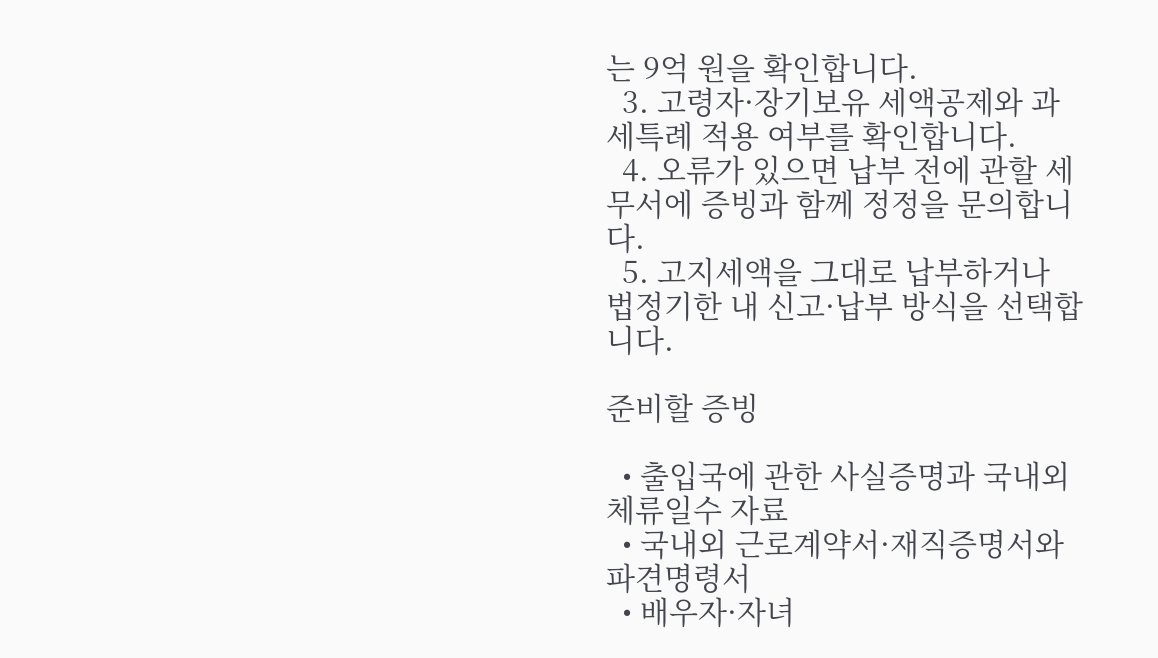는 9억 원을 확인합니다.
  3. 고령자·장기보유 세액공제와 과세특례 적용 여부를 확인합니다.
  4. 오류가 있으면 납부 전에 관할 세무서에 증빙과 함께 정정을 문의합니다.
  5. 고지세액을 그대로 납부하거나 법정기한 내 신고·납부 방식을 선택합니다.

준비할 증빙

  • 출입국에 관한 사실증명과 국내외 체류일수 자료
  • 국내외 근로계약서·재직증명서와 파견명령서
  • 배우자·자녀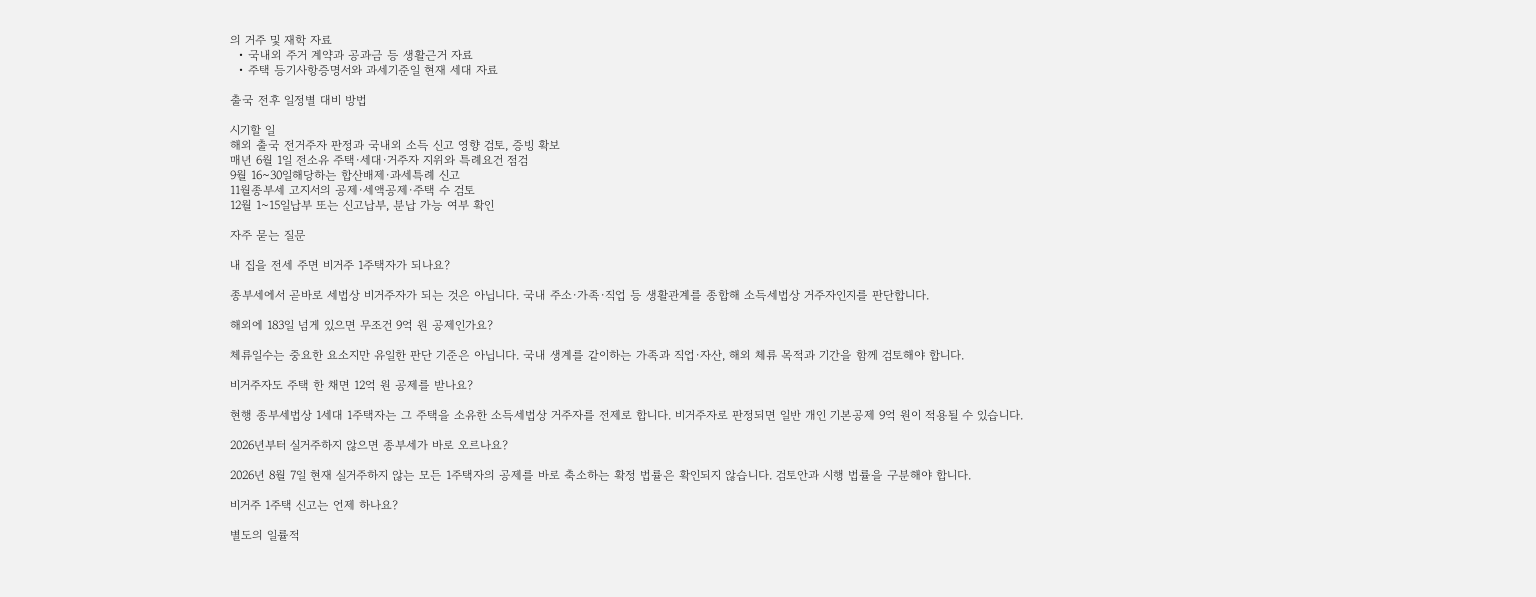의 거주 및 재학 자료
  • 국내외 주거 계약과 공과금 등 생활근거 자료
  • 주택 등기사항증명서와 과세기준일 현재 세대 자료

출국 전후 일정별 대비 방법

시기할 일
해외 출국 전거주자 판정과 국내외 소득 신고 영향 검토, 증빙 확보
매년 6월 1일 전소유 주택·세대·거주자 지위와 특례요건 점검
9월 16~30일해당하는 합산배제·과세특례 신고
11월종부세 고지서의 공제·세액공제·주택 수 검토
12월 1~15일납부 또는 신고납부, 분납 가능 여부 확인

자주 묻는 질문

내 집을 전세 주면 비거주 1주택자가 되나요?

종부세에서 곧바로 세법상 비거주자가 되는 것은 아닙니다. 국내 주소·가족·직업 등 생활관계를 종합해 소득세법상 거주자인지를 판단합니다.

해외에 183일 넘게 있으면 무조건 9억 원 공제인가요?

체류일수는 중요한 요소지만 유일한 판단 기준은 아닙니다. 국내 생계를 같이하는 가족과 직업·자산, 해외 체류 목적과 기간을 함께 검토해야 합니다.

비거주자도 주택 한 채면 12억 원 공제를 받나요?

현행 종부세법상 1세대 1주택자는 그 주택을 소유한 소득세법상 거주자를 전제로 합니다. 비거주자로 판정되면 일반 개인 기본공제 9억 원이 적용될 수 있습니다.

2026년부터 실거주하지 않으면 종부세가 바로 오르나요?

2026년 8월 7일 현재 실거주하지 않는 모든 1주택자의 공제를 바로 축소하는 확정 법률은 확인되지 않습니다. 검토안과 시행 법률을 구분해야 합니다.

비거주 1주택 신고는 언제 하나요?

별도의 일률적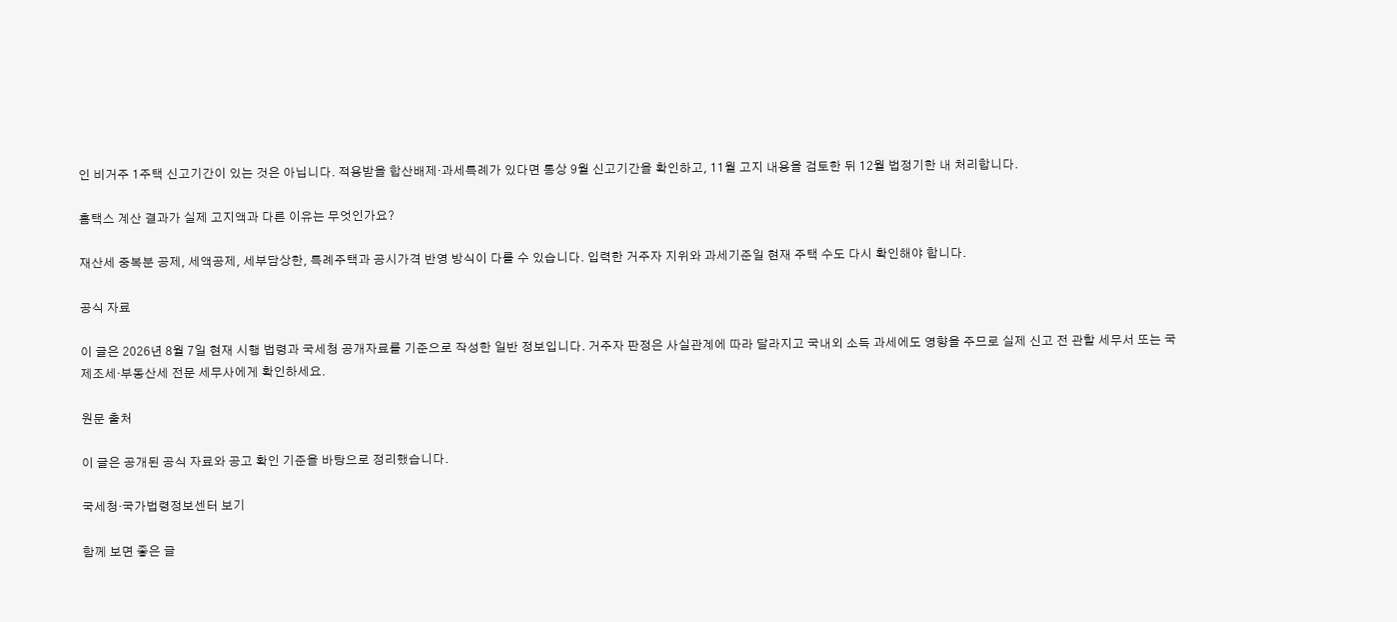인 비거주 1주택 신고기간이 있는 것은 아닙니다. 적용받을 합산배제·과세특례가 있다면 통상 9월 신고기간을 확인하고, 11월 고지 내용을 검토한 뒤 12월 법정기한 내 처리합니다.

홈택스 계산 결과가 실제 고지액과 다른 이유는 무엇인가요?

재산세 중복분 공제, 세액공제, 세부담상한, 특례주택과 공시가격 반영 방식이 다를 수 있습니다. 입력한 거주자 지위와 과세기준일 현재 주택 수도 다시 확인해야 합니다.

공식 자료

이 글은 2026년 8월 7일 현재 시행 법령과 국세청 공개자료를 기준으로 작성한 일반 정보입니다. 거주자 판정은 사실관계에 따라 달라지고 국내외 소득 과세에도 영향을 주므로 실제 신고 전 관할 세무서 또는 국제조세·부동산세 전문 세무사에게 확인하세요.

원문 출처

이 글은 공개된 공식 자료와 공고 확인 기준을 바탕으로 정리했습니다.

국세청·국가법령정보센터 보기

함께 보면 좋은 글